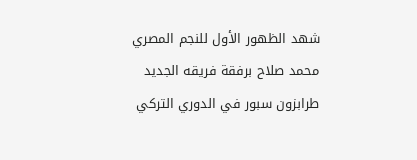شهد الظهور الأول للنجم المصري محمد صلاح برفقة فريقه الجديد طرابزون سبور في الدوري التركي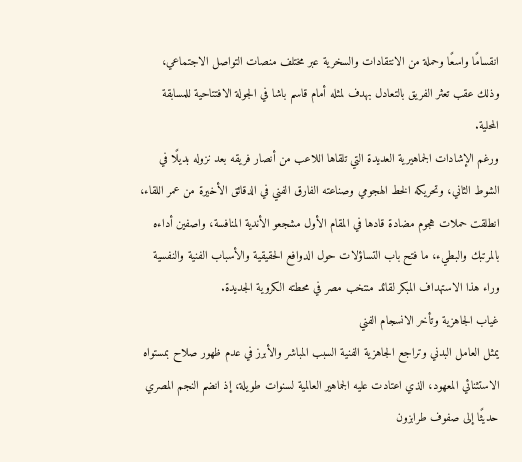انقسامًا واسعًا وحملة من الانتقادات والسخرية عبر مختلف منصات التواصل الاجتماعي، وذلك عقب تعثر الفريق بالتعادل بهدف لمثله أمام قاسم باشا في الجولة الافتتاحية للمسابقة المحلية.
ورغم الإشادات الجماهيرية العديدة التي تلقاها اللاعب من أنصار فريقه بعد نزوله بديلًا في الشوط الثاني، وتحريكه الخط الهجومي وصناعته الفارق الفني في الدقائق الأخيرة من عمر اللقاء، انطلقت حملات هجوم مضادة قادها في المقام الأول مشجعو الأندية المنافسة، واصفين أداءه بالمرتبك والبطيء، ما فتح باب التساؤلات حول الدوافع الحقيقية والأسباب الفنية والنفسية وراء هذا الاستهداف المبكر لقائد منتخب مصر في محطته الكروية الجديدة.
غياب الجاهزية وتأخر الانسجام الفني
يمثل العامل البدني وتراجع الجاهزية الفنية السبب المباشر والأبرز في عدم ظهور صلاح بمستواه الاستثنائي المعهود، الذي اعتادت عليه الجماهير العالمية لسنوات طويلة، إذ انضم النجم المصري حديثًا إلى صفوف طرابزون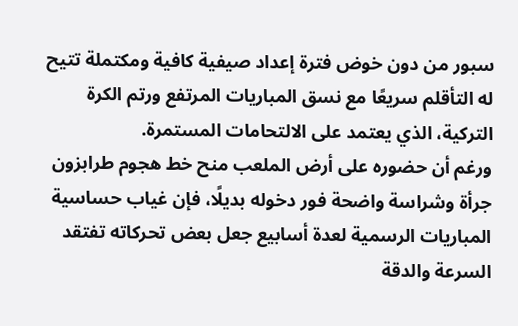سبور من دون خوض فترة إعداد صيفية كافية ومكتملة تتيح له التأقلم سريعًا مع نسق المباريات المرتفع ورتم الكرة التركية، الذي يعتمد على الالتحامات المستمرة.
ورغم أن حضوره على أرض الملعب منح خط هجوم طرابزون جرأة وشراسة واضحة فور دخوله بديلًا، فإن غياب حساسية المباريات الرسمية لعدة أسابيع جعل بعض تحركاته تفتقد السرعة والدقة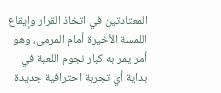المعتادتين في اتخاذ القرار وإيقاع اللمسة الأخيرة أمام المرمى، وهو أمر يمر به كبار نجوم اللعبة في بداية أي تجربة احترافية جديدة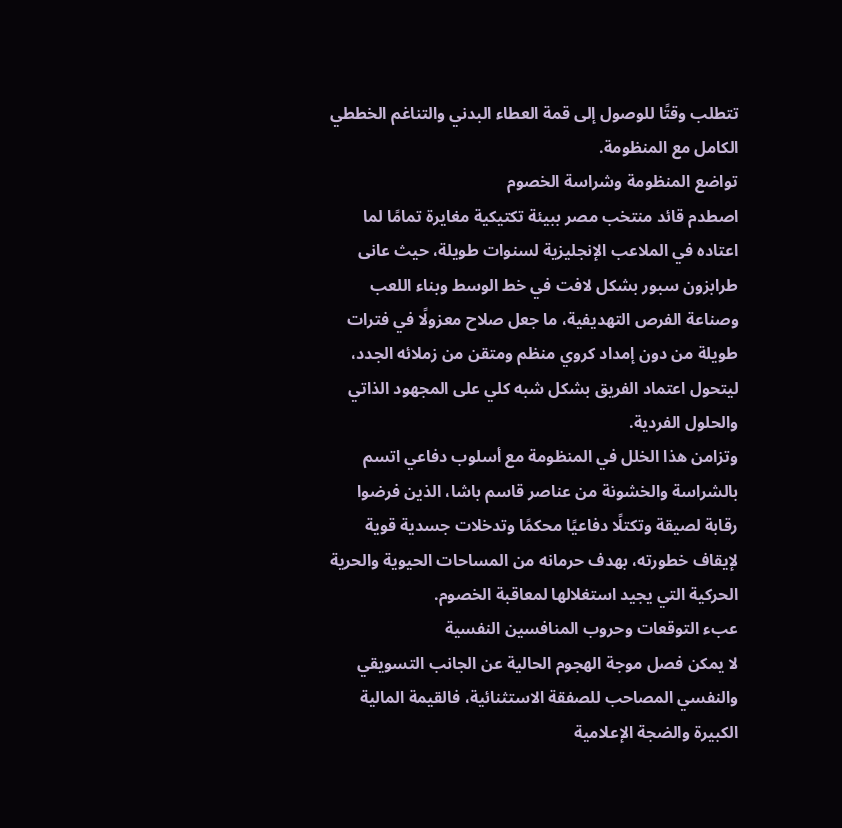تتطلب وقتًا للوصول إلى قمة العطاء البدني والتناغم الخططي الكامل مع المنظومة.
تواضع المنظومة وشراسة الخصوم
اصطدم قائد منتخب مصر ببيئة تكتيكية مغايرة تمامًا لما اعتاده في الملاعب الإنجليزية لسنوات طويلة، حيث عانى طرابزون سبور بشكل لافت في خط الوسط وبناء اللعب وصناعة الفرص التهديفية، ما جعل صلاح معزولًا في فترات طويلة من دون إمداد كروي منظم ومتقن من زملائه الجدد، ليتحول اعتماد الفريق بشكل شبه كلي على المجهود الذاتي والحلول الفردية.
وتزامن هذا الخلل في المنظومة مع أسلوب دفاعي اتسم بالشراسة والخشونة من عناصر قاسم باشا، الذين فرضوا رقابة لصيقة وتكتلًا دفاعيًا محكمًا وتدخلات جسدية قوية لإيقاف خطورته، بهدف حرمانه من المساحات الحيوية والحرية الحركية التي يجيد استغلالها لمعاقبة الخصوم.
عبء التوقعات وحروب المنافسين النفسية
لا يمكن فصل موجة الهجوم الحالية عن الجانب التسويقي والنفسي المصاحب للصفقة الاستثنائية، فالقيمة المالية الكبيرة والضجة الإعلامية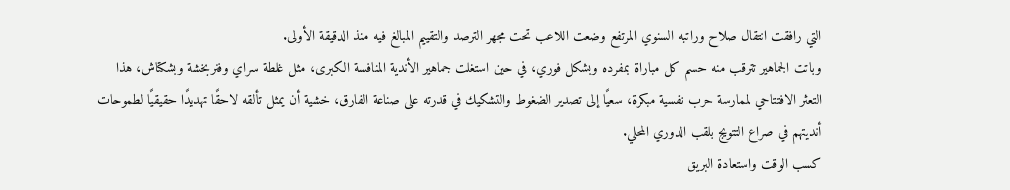التي رافقت انتقال صلاح وراتبه السنوي المرتفع وضعت اللاعب تحت مجهر الترصد والتقييم المبالغ فيه منذ الدقيقة الأولى.
وباتت الجماهير تترقب منه حسم كل مباراة بمفرده وبشكل فوري، في حين استغلت جماهير الأندية المنافسة الكبرى، مثل غلطة سراي وفنربخشة وبشكتاش، هذا التعثر الافتتاحي لممارسة حرب نفسية مبكرة، سعيًا إلى تصدير الضغوط والتشكيك في قدرته على صناعة الفارق، خشية أن يمثل تألقه لاحقًا تهديدًا حقيقيًا لطموحات أنديتهم في صراع التتويج بلقب الدوري المحلي.
كسب الوقت واستعادة البريق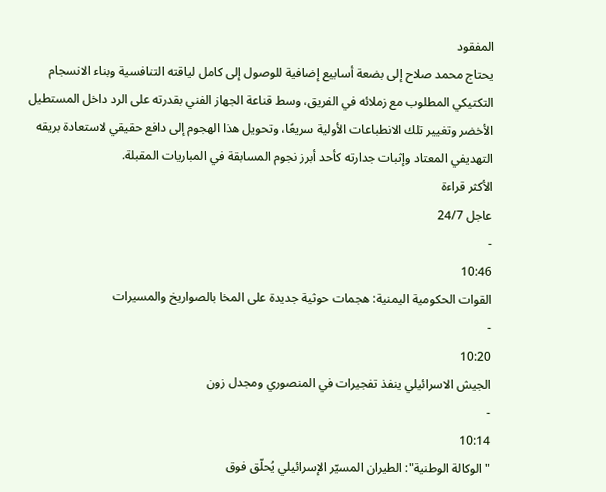المفقود
يحتاج محمد صلاح إلى بضعة أسابيع إضافية للوصول إلى كامل لياقته التنافسية وبناء الانسجام التكتيكي المطلوب مع زملائه في الفريق، وسط قناعة الجهاز الفني بقدرته على الرد داخل المستطيل الأخضر وتغيير تلك الانطباعات الأولية سريعًا، وتحويل هذا الهجوم إلى دافع حقيقي لاستعادة بريقه التهديفي المعتاد وإثبات جدارته كأحد أبرز نجوم المسابقة في المباريات المقبلة.
الأكثر قراءة
عاجل 24/7
-
10:46
القوات الحكومية اليمنية: هجمات حوثية جديدة على المخا بالصواريخ والمسيرات
-
10:20
الجيش الاسرائيلي ينفذ تفجيرات في المنصوري ومجدل زون
-
10:14
"الوكالة الوطنية": الطيران المسيّر الإسرائيلي يُحلّق فوق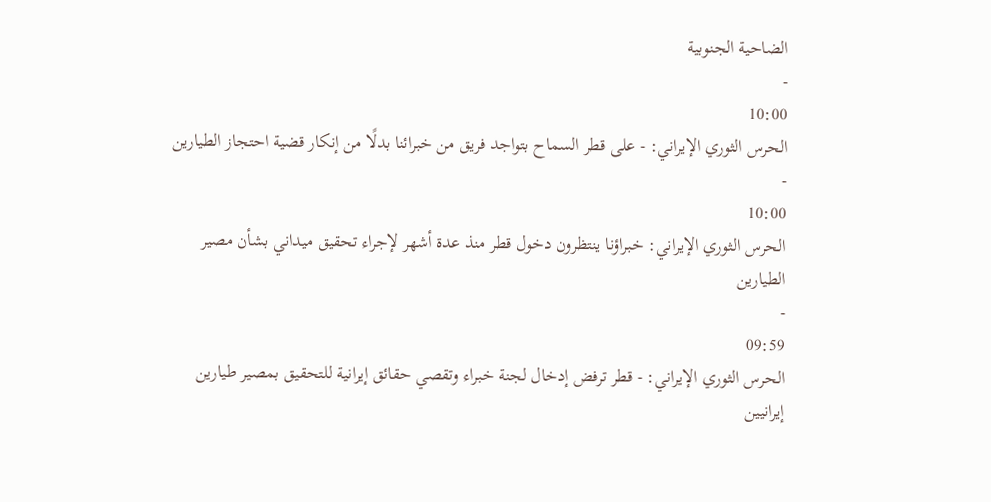الضاحية الجنوبية
-
10:00
الحرس الثوري الإيراني: - على قطر السماح بتواجد فريق من خبرائنا بدلًا من إنكار قضية احتجاز الطيارين
-
10:00
الحرس الثوري الإيراني: خبراؤنا ينتظرون دخول قطر منذ عدة أشهر لإجراء تحقيق ميداني بشأن مصير الطيارين
-
09:59
الحرس الثوري الإيراني: - قطر ترفض إدخال لجنة خبراء وتقصي حقائق إيرانية للتحقيق بمصير طيارين إيرانيين